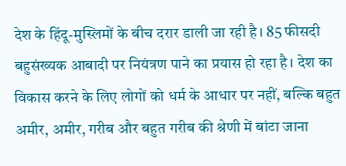देश के हिंदू-मुस्लिमों के बीच दरार डाली जा रही है। 85 फीसदी बहुसंख्यक आबादी पर नियंत्रण पाने का प्रयास हो रहा है। देश का विकास करने के लिए लोगों को धर्म के आधार पर नहीं, बल्कि बहुत अमीर, अमीर, गरीब और बहुत गरीब की श्रेणी में बांटा जाना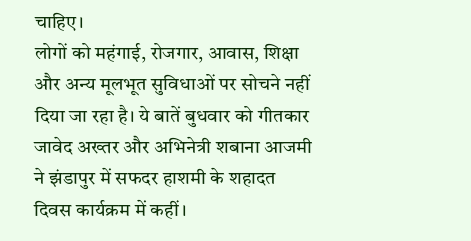चाहिए।
लोगों को महंगाई, रोजगार, आवास, शिक्षा और अन्य मूलभूत सुविधाओं पर सोचने नहीं दिया जा रहा है। ये बातें बुधवार को गीतकार जावेद अख्तर और अभिनेत्री शबाना आजमी ने झंडापुर में सफदर हाशमी के शहादत दिवस कार्यक्रम में कहीं।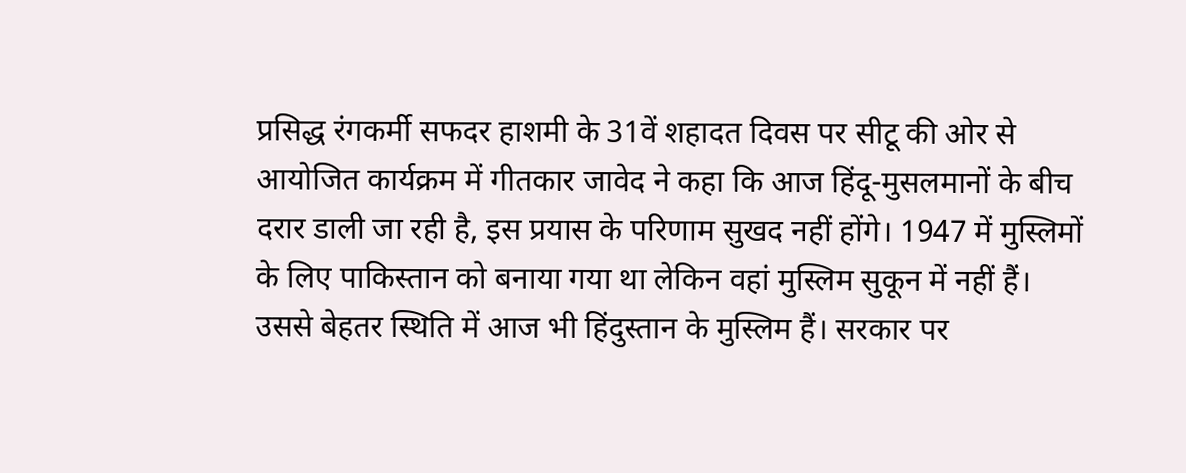प्रसिद्ध रंगकर्मी सफदर हाशमी के 31वें शहादत दिवस पर सीटू की ओर से आयोजित कार्यक्रम में गीतकार जावेद ने कहा कि आज हिंदू-मुसलमानों के बीच दरार डाली जा रही है, इस प्रयास के परिणाम सुखद नहीं होंगे। 1947 में मुस्लिमों के लिए पाकिस्तान को बनाया गया था लेकिन वहां मुस्लिम सुकून में नहीं हैं।
उससे बेहतर स्थिति में आज भी हिंदुस्तान के मुस्लिम हैं। सरकार पर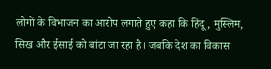लोगों के विभाजन का आरोप लगाते हुए कहा कि हिंदू, मुस्लिम, सिख और ईसाई को बांटा जा रहा है। जबकि देश का विकास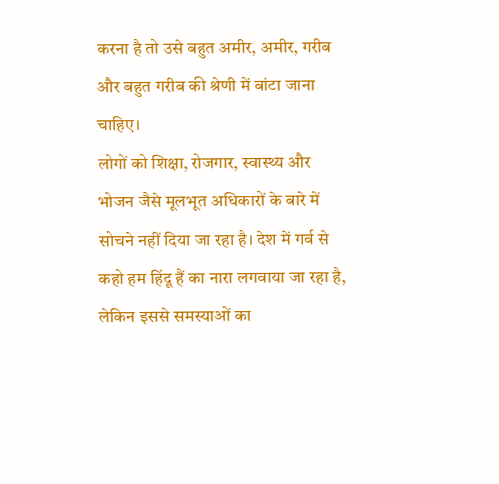करना है तो उसे बहुत अमीर, अमीर, गरीब और बहुत गरीब की श्रेणी में बांटा जाना चाहिए।
लोगों को शिक्षा, रोजगार, स्वास्थ्य और भोजन जैसे मूलभूत अधिकारों के बारे में सोचने नहीं दिया जा रहा है। देश में गर्व से कहो हम हिंदू हैं का नारा लगवाया जा रहा है, लेकिन इससे समस्याओं का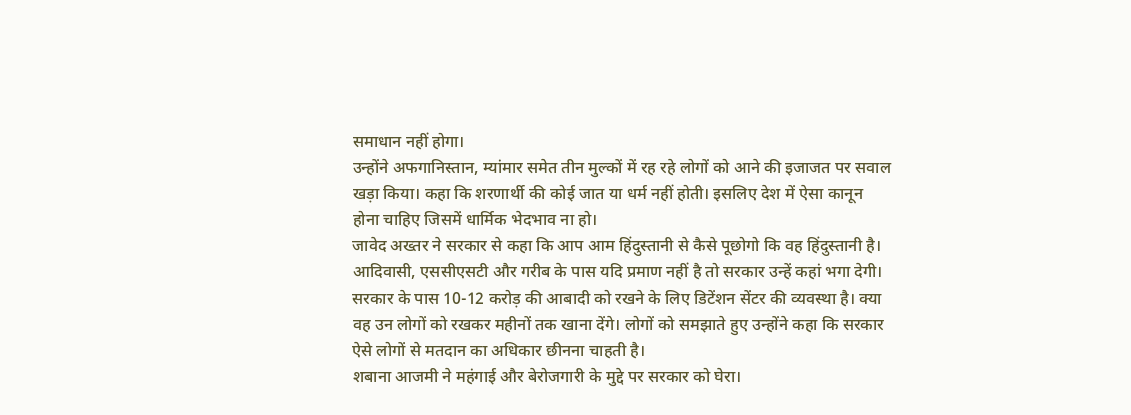समाधान नहीं होगा।
उन्होंने अफगानिस्तान, म्यांमार समेत तीन मुल्कों में रह रहे लोगों को आने की इजाजत पर सवाल खड़ा किया। कहा कि शरणार्थी की कोई जात या धर्म नहीं होती। इसलिए देश में ऐसा कानून होना चाहिए जिसमें धार्मिक भेदभाव ना हो।
जावेद अख्तर ने सरकार से कहा कि आप आम हिंदुस्तानी से कैसे पूछोगो कि वह हिंदुस्तानी है। आदिवासी, एससीएसटी और गरीब के पास यदि प्रमाण नहीं है तो सरकार उन्हें कहां भगा देगी।
सरकार के पास 10-12 करोड़ की आबादी को रखने के लिए डिटेंशन सेंटर की व्यवस्था है। क्या वह उन लोगों को रखकर महीनों तक खाना देंगे। लोगों को समझाते हुए उन्होंने कहा कि सरकार ऐसे लोगों से मतदान का अधिकार छीनना चाहती है।
शबाना आजमी ने महंगाई और बेरोजगारी के मुद्दे पर सरकार को घेरा।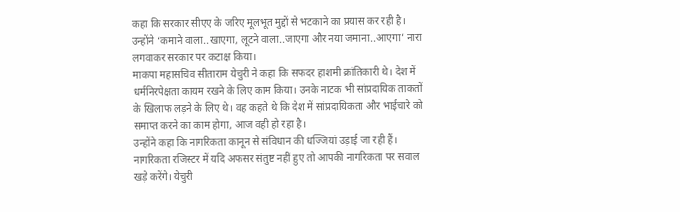कहा कि सरकार सीएए के जरिए मूलभूत मुद्दों से भटकाने का प्रयास कर रही है। उन्होंने ‘कमाने वाला..खाएगा, लूटने वाला..जाएगा और नया जमाना..आएगा’ नारा लगवाकर सरकार पर कटाक्ष किया।
माकपा महासचिव सीताराम येचुरी ने कहा कि सफदर हाशमी क्रांतिकारी थे। देश में धर्मनिरपेक्षता कायम रखने के लिए काम किया। उनके नाटक भी सांप्रदायिक ताकतों के खिलाफ लड़ने के लिए थे। वह कहते थे कि देश में सांप्रदायिकता और भाईचारे को समाप्त करने का काम होगा, आज वही हो रहा है।
उन्होंने कहा कि नागरिकता कानून से संविधान की धज्जियां उड़ाई जा रही हैं। नागरिकता रजिस्टर में यदि अफसर संतुष्ट नहीं हुए तो आपकी नागरिकता पर सवाल खड़े करेंगे। येचुरी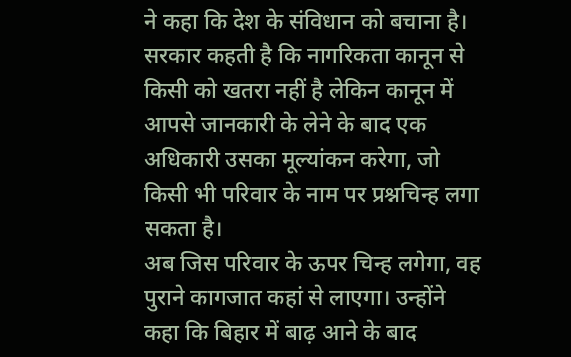ने कहा कि देश के संविधान को बचाना है। सरकार कहती है कि नागरिकता कानून से किसी को खतरा नहीं है लेकिन कानून में आपसे जानकारी के लेने के बाद एक अधिकारी उसका मूल्यांकन करेगा, जो किसी भी परिवार के नाम पर प्रश्नचिन्ह लगा सकता है।
अब जिस परिवार के ऊपर चिन्ह लगेगा, वह पुराने कागजात कहां से लाएगा। उन्होंने कहा कि बिहार में बाढ़ आने के बाद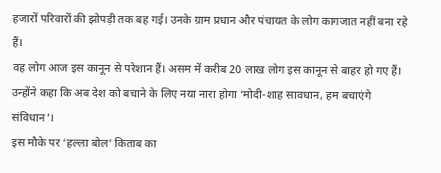हजारों परिवारों की झोपड़ी तक बह गई। उनके ग्राम प्रधान और पंचायत के लोग कागजात नहीं बना रहे हैं।
वह लोग आज इस कानून से परेशान हैं। असम में करीब 20 लाख लोग इस कानून से बाहर हो गए हैं। उन्होंने कहा कि अब देश को बचाने के लिए नया नारा होगा ‘मोदी-शाह सावधान, हम बचाएंगे संविधान’।
इस मौके पर ‘हल्ला बोल’ किताब का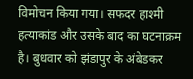विमोचन किया गया। सफदर हाश्मी हत्याकांड और उसके बाद का घटनाक्रम है। बुधवार को झंडापुर के अंबेडकर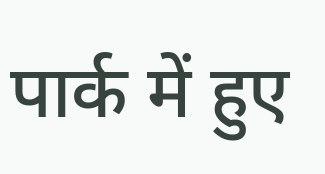पार्क में हुए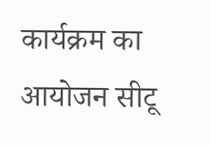कार्यक्रम का आयोजन सीटू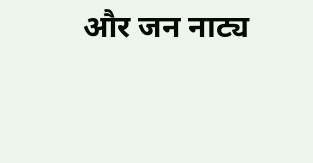और जन नाट्य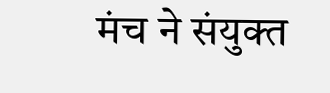मंच ने संयुक्त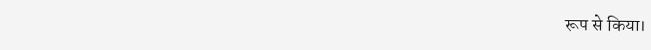रूप से किया।